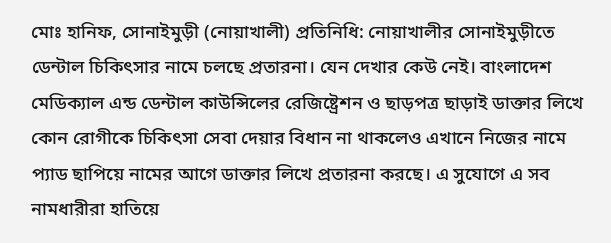মোঃ হানিফ, সোনাইমুড়ী (নোয়াখালী) প্রতিনিধি: নোয়াখালীর সোনাইমুড়ীতে ডেন্টাল চিকিৎসার নামে চলছে প্রতারনা। যেন দেখার কেউ নেই। বাংলাদেশ মেডিক্যাল এন্ড ডেন্টাল কাউন্সিলের রেজিষ্ট্রেশন ও ছাড়পত্র ছাড়াই ডাক্তার লিখে কোন রোগীকে চিকিৎসা সেবা দেয়ার বিধান না থাকলেও এখানে নিজের নামে প্যাড ছাপিয়ে নামের আগে ডাক্তার লিখে প্রতারনা করছে। এ সুযোগে এ সব নামধারীরা হাতিয়ে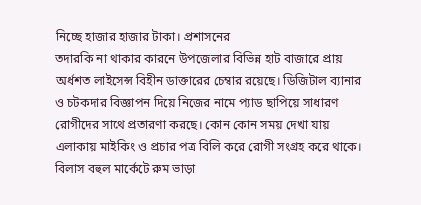নিচ্ছে হাজার হাজার টাকা। প্রশাসনের
তদারকি না থাকার কারনে উপজেলার বিভিন্ন হাট বাজারে প্রায় অর্ধশত লাইসেন্স বিহীন ডাক্তারের চেম্বার রয়েছে। ডিজিটাল ব্যানার ও চটকদার বিজ্ঞাপন দিয়ে নিজের নামে প্যাড ছাপিয়ে সাধারণ রোগীদের সাথে প্রতারণা করছে। কোন কোন সময় দেখা যায় এলাকায় মাইকিং ও প্রচার পত্র বিলি করে রোগী সংগ্রহ করে থাকে। বিলাস বহুল মার্কেটে রুম ভাড়া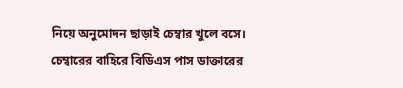নিয়ে অনুমোদন ছাড়াই চেম্বার খুলে বসে। চেম্বারের বাহিরে বিডিএস পাস ডাক্তারের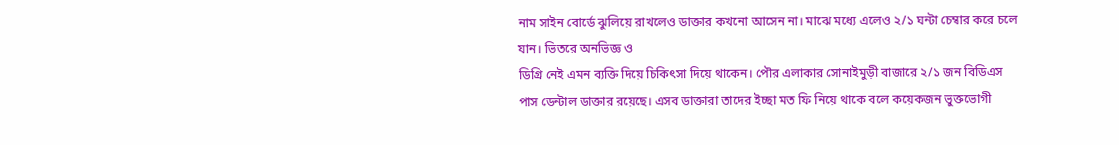নাম সাইন বোর্ডে ঝুলিয়ে রাখলেও ডাক্তার কখনো আসেন না। মাঝে মধ্যে এলেও ২/১ ঘন্টা চেম্বার করে চলে যান। ভিতরে অনভিজ্ঞ ও
ডিগ্রি নেই এমন ব্যক্তি দিয়ে চিকিৎসা দিয়ে থাকেন। পৌর এলাকার সোনাইমুড়ী বাজারে ২/১ জন বিডিএস পাস ডেন্টাল ডাক্তার রয়েছে। এসব ডাক্তারা তাদের ইচ্ছা মত ফি নিয়ে থাকে বলে কয়েকজন ভুক্তভোগী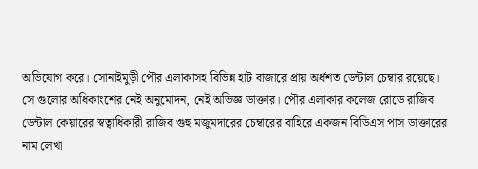অভিযোগ করে। সোনাইমুড়ী পৌর এলাকাসহ বিভিন্ন হাট বাজারে প্রায় অর্ধশত ডেন্টাল চেম্বার রয়েছে। সে গুলোর অধিকাংশের নেই অনুমোদন, নেই অভিজ্ঞ ডাক্তার। পৌর এলাকার কলেজ রোডে রাজিব ডেন্টাল কেয়ারের স্বত্বাধিকারী রাজিব গুহু মজুমদারের চেম্বারের বাহিরে একজন বিডিএস পাস ডাক্তারের নাম লেখা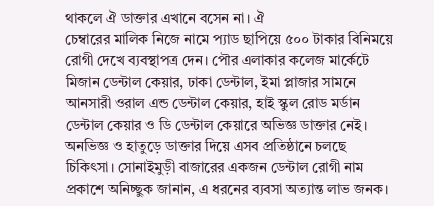থাকলে ঐ ডাক্তার এখানে বসেন না। ঐ
চেম্বারের মালিক নিজে নামে প্যাড ছাপিয়ে ৫০০ টাকার বিনিময়ে রোগী দেখে ব্যবস্থাপত্র দেন। পৌর এলাকার কলেজ মার্কেটে মিজান ডেন্টাল কেয়ার, ঢাকা ডেন্টাল, ইমা প্লাজার সামনে আনসারী ওরাল এন্ড ডেন্টাল কেয়ার, হাই স্কুল রোড মর্ডান ডেন্টাল কেয়ার ও ডি ডেন্টাল কেয়ারে অভিজ্ঞ ডাক্তার নেই। অনভিজ্ঞ ও হাতুড়ে ডাক্তার দিয়ে এসব প্রতিষ্ঠানে চলছে চিকিৎসা। সোনাইমুড়ী বাজারের একজন ডেন্টাল রোগী নাম প্রকাশে অনিচ্ছুক জানান, এ ধরনের ব্যবসা অত্যান্ত লাভ জনক।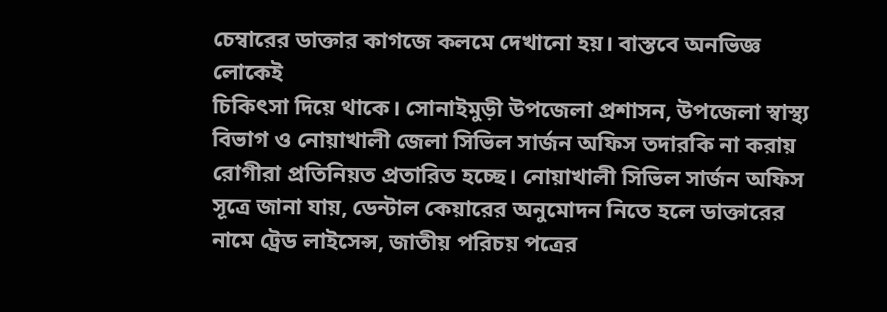চেম্বারের ডাক্তার কাগজে কলমে দেখানো হয়। বাস্তবে অনভিজ্ঞ লোকেই
চিকিৎসা দিয়ে থাকে। সোনাইমুড়ী উপজেলা প্রশাসন, উপজেলা স্বাস্থ্য বিভাগ ও নোয়াখালী জেলা সিভিল সার্জন অফিস তদারকি না করায় রোগীরা প্রতিনিয়ত প্রতারিত হচ্ছে। নোয়াখালী সিভিল সার্জন অফিস সূত্রে জানা যায়, ডেন্টাল কেয়ারের অনুমোদন নিতে হলে ডাক্তারের নামে ট্রেড লাইসেন্স, জাতীয় পরিচয় পত্রের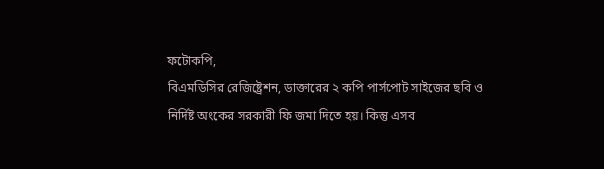ফটোকপি,
বিএমডিসির রেজিষ্ট্রেশন, ডাক্তারের ২ কপি পার্সপোট সাইজের ছবি ও নির্দিষ্ট অংকের সরকারী ফি জমা দিতে হয়। কিন্তু এসব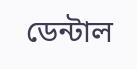ডেন্টাল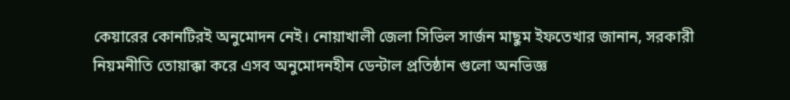কেয়ারের কোনটিরই অনুমোদন নেই। নোয়াখালী জেলা সিভিল সার্জন মাছুম ইফতেখার জানান, সরকারী নিয়মনীতি তোয়াক্কা করে এসব অনুমোদনহীন ডেন্টাল প্রতিষ্ঠান গুলো অনভিজ্ঞ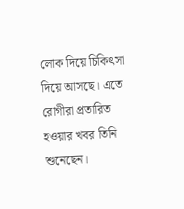লোক দিয়ে চিকিৎসা দিয়ে আসছে। এতে রোগীরা প্রতারিত হওয়ার খবর তিনি শুনেছেন।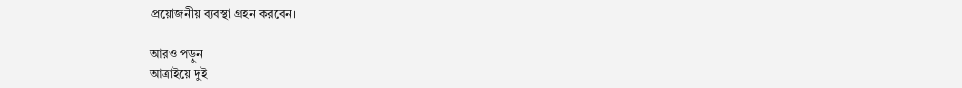প্রয়োজনীয় ব্যবস্থা গ্রহন করবেন।

আরও পড়ুন
আত্রাইয়ে দুই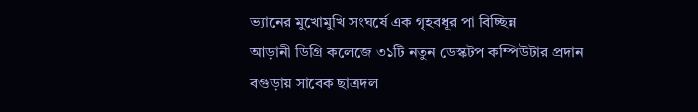ভ্যানের মুখোমুখি সংঘর্ষে এক গৃহবধূর পা বিচ্ছিন্ন
আড়ানী ডিগ্রি কলেজে ৩১টি নতুন ডেস্কটপ কম্পিউটার প্রদান
বগুড়ায় সাবেক ছাত্রদল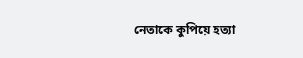নেতাকে কুপিয়ে হত্যা